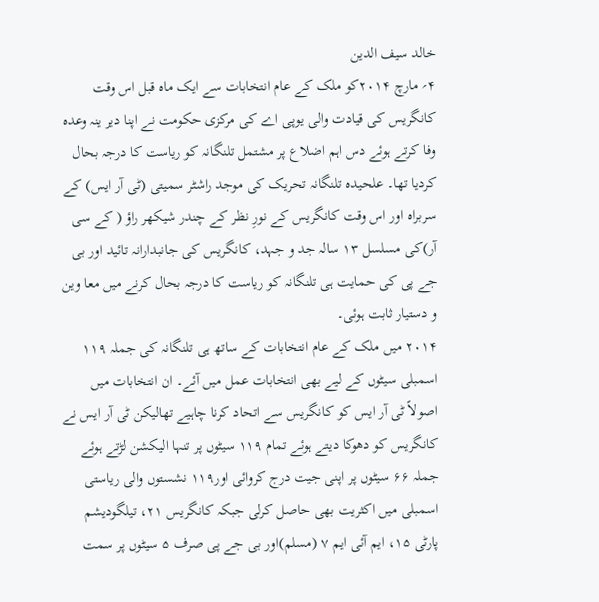خالد سیف الدین
۴؍ مارچ ۲۰۱۴کو ملک کے عام انتخابات سے ایک ماہ قبل اس وقت کانگریس کی قیادت والی یوپی اے کی مرکزی حکومت نے اپنا دیر ینہ وعدہ وفا کرتے ہوئے دس اہم اضلاع پر مشتمل تلنگانہ کو ریاست کا درجہ بحال کردیا تھا۔ علحیدہ تلنگانہ تحریک کی موجد راشٹر سمیتی (ٹی آر ایس) کے سربراہ اور اس وقت کانگریس کے نورِ نظر کے چندر شیکھر راؤ ( کے سی آر)کی مسلسل ۱۳ سالہ جد و جہد، کانگریس کی جانبدارانہ تائید اور بی جے پی کی حمایت ہی تلنگانہ کو ریاست کا درجہ بحال کرنے میں معا وین و دستیار ثابت ہوئی۔
۲۰۱۴ میں ملک کے عام انتخابات کے ساتھ ہی تلنگانہ کی جملہ ۱۱۹ اسمبلی سیٹوں کے لیے بھی انتخابات عمل میں آئے۔ ان انتخابات میں اصولاً ٹی آر ایس کو کانگریس سے اتحاد کرنا چاہیے تھالیکن ٹی آر ایس نے کانگریس کو دھوکا دیتے ہوئے تمام ۱۱۹ سیٹوں پر تنہا الیکشن لڑتے ہوئے جملہ ۶۶ سیٹوں پر اپنی جیت درج کروائی اور۱۱۹ نشستوں والی ریاستی اسمبلی میں اکثریت بھی حاصل کرلی جبکہ کانگریس ۲۱، تیلگودیشم پارٹی ۱۵، ایم آئی ایم ۷ (مسلم)اور بی جے پی صرف ۵ سیٹوں پر سمت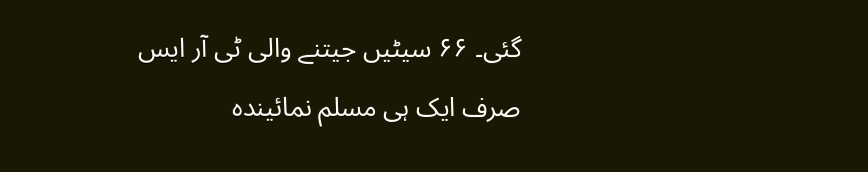گئی۔ ۶۶ سیٹیں جیتنے والی ٹی آر ایس صرف ایک ہی مسلم نمائیندہ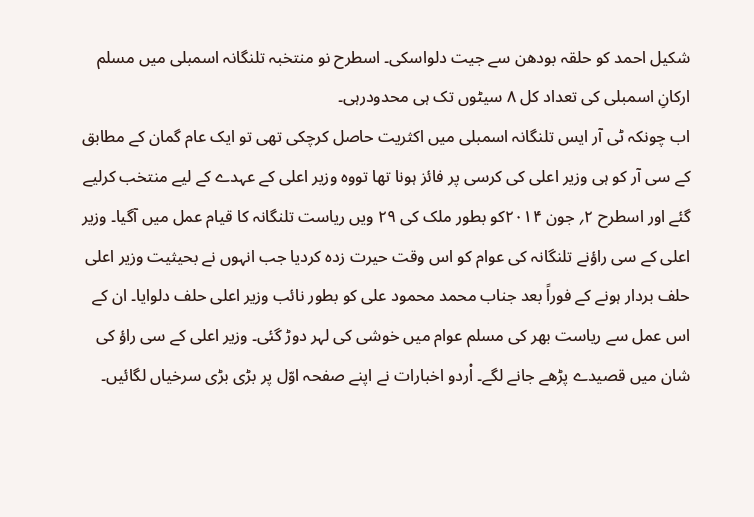شکیل احمد کو حلقہ بودھن سے جیت دلواسکی۔ اسطرح نو منتخبہ تلنگانہ اسمبلی میں مسلم ارکانِ اسمبلی کی تعداد کل ۸ سیٹوں تک ہی محدودرہی۔
اب چونکہ ٹی آر ایس تلنگانہ اسمبلی میں اکثریت حاصل کرچکی تھی تو ایک عام گمان کے مطابق کے سی آر کو ہی وزیر اعلی کی کرسی پر فائز ہونا تھا تووہ وزیر اعلی کے عہدے کے لیے منتخب کرلیے گئے اور اسطرح ۲؍ جون ۲۰۱۴کو بطور ملک کی ۲۹ ویں ریاست تلنگانہ کا قیام عمل میں آگیا۔ وزیر اعلی کے سی راؤنے تلنگانہ کی عوام کو اس وقت حیرت زدہ کردیا جب انہوں نے بحیثیت وزیر اعلی حلف بردار ہونے کے فوراً بعد جناب محمد محمود علی کو بطور نائب وزیر اعلی حلف دلوایا۔ ان کے اس عمل سے ریاست بھر کی مسلم عوام میں خوشی کی لہر دوڑ گئی۔ وزیر اعلی کے سی راؤ کی شان میں قصیدے پڑھے جانے لگے۔ اْردو اخبارات نے اپنے صفحہ اوّل پر بڑی بڑی سرخیاں لگائیں۔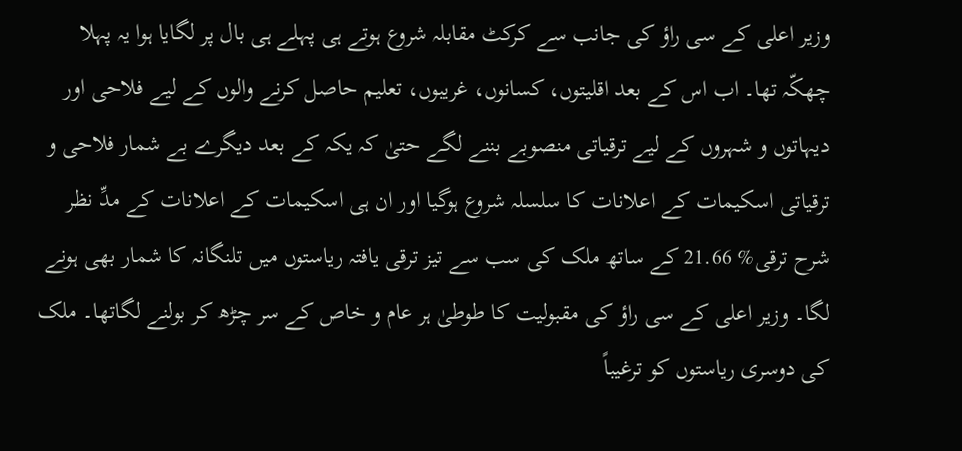وزیر اعلی کے سی راؤ کی جانب سے کرکٹ مقابلہ شروع ہوتے ہی پہلے ہی بال پر لگایا ہوا یہ پہلا چھکّہ تھا۔ اب اس کے بعد اقلیتوں، کسانوں، غریبوں، تعلیم حاصل کرنے والوں کے لیے فلاحی اور دیہاتوں و شہروں کے لیے ترقیاتی منصوبے بننے لگے حتیٰ کہ یکہ کے بعد دیگرے بے شمار فلاحی و ترقیاتی اسکیمات کے اعلانات کا سلسلہ شروع ہوگیا اور ان ہی اسکیمات کے اعلانات کے مدِّ نظر شرح ترقی% 21.66 کے ساتھ ملک کی سب سے تیز ترقی یافتہ ریاستوں میں تلنگانہ کا شمار بھی ہونے لگا۔ وزیر اعلی کے سی راؤ کی مقبولیت کا طوطیٰ ہر عام و خاص کے سر چڑھ کر بولنے لگاتھا۔ ملک کی دوسری ریاستوں کو ترغیباً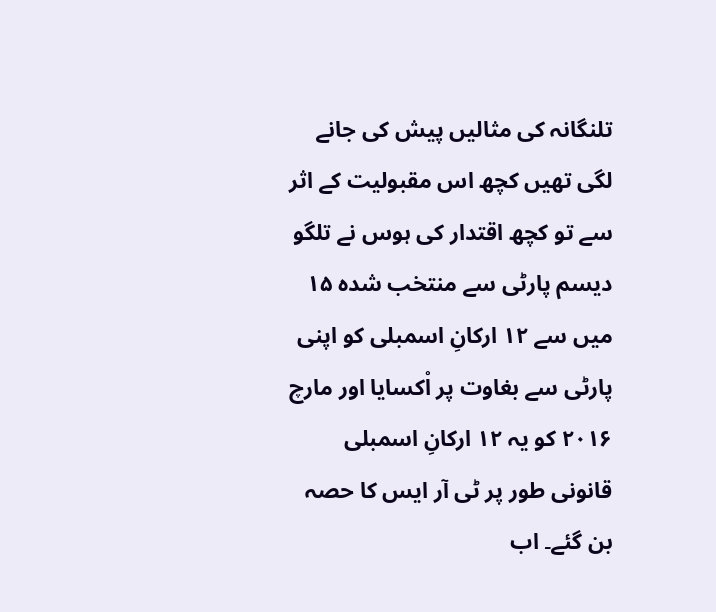تلنگانہ کی مثالیں پیش کی جانے لگی تھیں کچھ اس مقبولیت کے اثر سے تو کچھ اقتدار کی ہوس نے تلگو دیسم پارٹی سے منتخب شدہ ۱۵ میں سے ۱۲ ارکانِ اسمبلی کو اپنی پارٹی سے بغاوت پر اْکسایا اور مارچ ۲۰۱۶ کو یہ ۱۲ ارکانِ اسمبلی قانونی طور پر ٹی آر ایس کا حصہ بن گئے۔ اب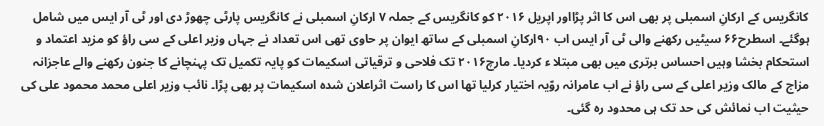کانگریس کے ارکانِ اسمبلی پر بھی اس کا اثر پڑااور اپریل ۲۰۱۶ کو کانگریس کے جملہ ۷ ارکانِ اسمبلی نے کانگریس پارٹی چھوڑ دی اور ٹی آر ایس میں شامل ہوگئے۔ اسطرح۶۶ سیٹیں رکھنے والی ٹی آر ایس اب ۹۰ارکانِ اسمبلی کے ساتھ ایوان پر حاوی تھی اس تعداد نے جہاں وزیر اعلی کے سی راؤ کو مزید اعتماد و استحکام بخشا وہیں احساس برتری میں بھی مبتلا ء کردیا۔ مارچ۲۰۱۶ تک فلاحی و ترقیاتی اسکیمات کو پایہ تکمیل تک پہنچانے کا جنون رکھنے والے عاجزانہ مزاج کے مالک وزیر اعلی کے سی راؤ نے اب عامرانہ روّیہ اختیار کرلیا تھا اس کا راست اثراعلان شدہ اسکیمات پر بھی پڑا۔ نائب وزیر اعلی محمد محمود علی کی حیثیت اب نمائش کی حد تک ہی محدود رہ گئی۔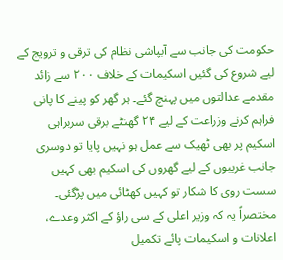حکومت کی جانب سے آبپاشی نظام کی ترقی و ترویج کے لیے شروع کی گئیں اسکیمات کے خلاف ۲۰۰ سے زائد مقدمے عدالتوں میں پہنچ گئے۔ ہر گھر کو پینے کا پانی فراہم کرنے وزراعت کے لیے ۲۴ گھنٹے برقی سربراہی اسکیم پر بھی ٹھیک سے عمل ہو نہیں پایا تو دوسری جانب غریبوں کے لیے گھروں کی اسکیم بھی کہیں سست روی کا شکار تو کہیں کھٹائی میں پڑگئی۔ مختصراً یہ کہ وزیر اعلی کے سی راؤ کے اکثر وعدے، اعلانات و اسکیمات پائے تکمیل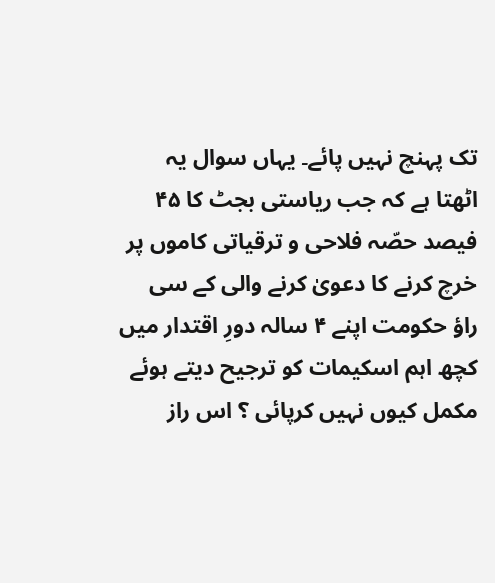تک پہنچ نہیں پائے۔ یہاں سوال یہ اٹھتا ہے کہ جب ریاستی بجٹ کا ۴۵ فیصد حصّہ فلاحی و ترقیاتی کاموں پر خرچ کرنے کا دعویٰ کرنے والی کے سی راؤ حکومت اپنے ۴ سالہ دورِ اقتدار میں کچھ اہم اسکیمات کو ترجیح دیتے ہوئے مکمل کیوں نہیں کرپائی ؟ اس راز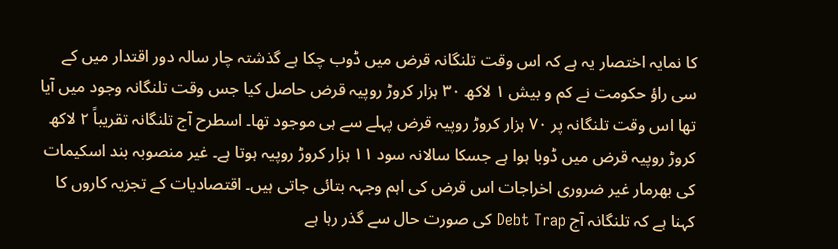کا نمایہ اختصار یہ ہے کہ اس وقت تلنگانہ قرض میں ڈوب چکا ہے گذشتہ چار سالہ دور اقتدار میں کے سی راؤ حکومت نے کم و بیش ۱ لاکھ ۳۰ ہزار کروڑ روپیہ قرض حاصل کیا جس وقت تلنگانہ وجود میں آیا تھا اس وقت تلنگانہ پر ۷۰ ہزار کروڑ روپیہ قرض پہلے سے ہی موجود تھا۔ اسطرح آج تلنگانہ تقریباً ۲ لاکھ کروڑ روپیہ قرض میں ڈوبا ہوا ہے جسکا سالانہ سود ۱۱ ہزار کروڑ روپیہ ہوتا ہے۔ غیر منصوبہ بند اسکیمات کی بھرمار غیر ضروری اخراجات اس قرض کی اہم وجہہ بتائی جاتی ہیں۔ اقتصادیات کے تجزیہ کاروں کا کہنا ہے کہ تلنگانہ آج Debt Trap کی صورت حال سے گذر رہا ہے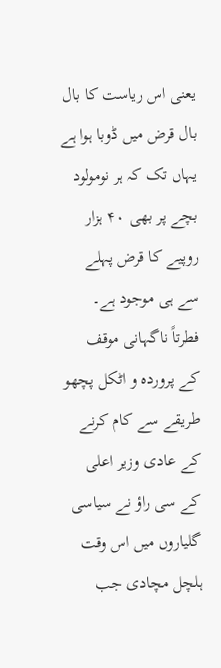یعنی اس ریاست کا بال بال قرض میں ڈوبا ہوا ہے یہاں تک کہ ہر نومولود بچے پر بھی ۴۰ ہزار روپیے کا قرض پہلے سے ہی موجود ہے۔
فطرتاً ناگہانی موقف کے پروردہ و اٹکل پچھو طریقے سے کام کرنے کے عادی وزیر اعلی کے سی راؤ نے سیاسی گلیاروں میں اس وقت ہلچل مچادی جب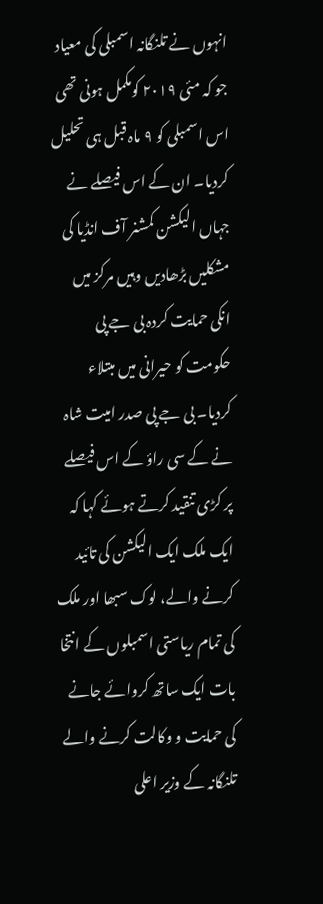انہوں نے تلنگانہ اسمبلی کی معیاد جو کہ مئی ۲۰۱۹ کومکمل ہونی تھی اس اسمبلی کو ۹ ماہ قبل ہی تحلیل کردیا۔ ان کے اس فیصلے نے جہاں الیکشن کمشنر آف انڈیا کی مشکلیں بڑھادیں وہیں مرکز میں انکی حمایت کردہ بی جے پی حکومت کو حیرانی میں مبتلاء کردیا۔ بی جے پی صدر امیت شاہ نے کے سی راؤ کے اس فیصلے پر کڑی تنقید کرتے ہوئے کہا کہ ایک ملک ایک الیکشن کی تائید کرنے والے، لوک سبھا اور ملک کی تمام ریاستی اسمبلوں کے انتخا بات ایک ساتھ کروائے جانے کی حمایت و وکالت کرنے والے تلنگانہ کے وزیر اعلی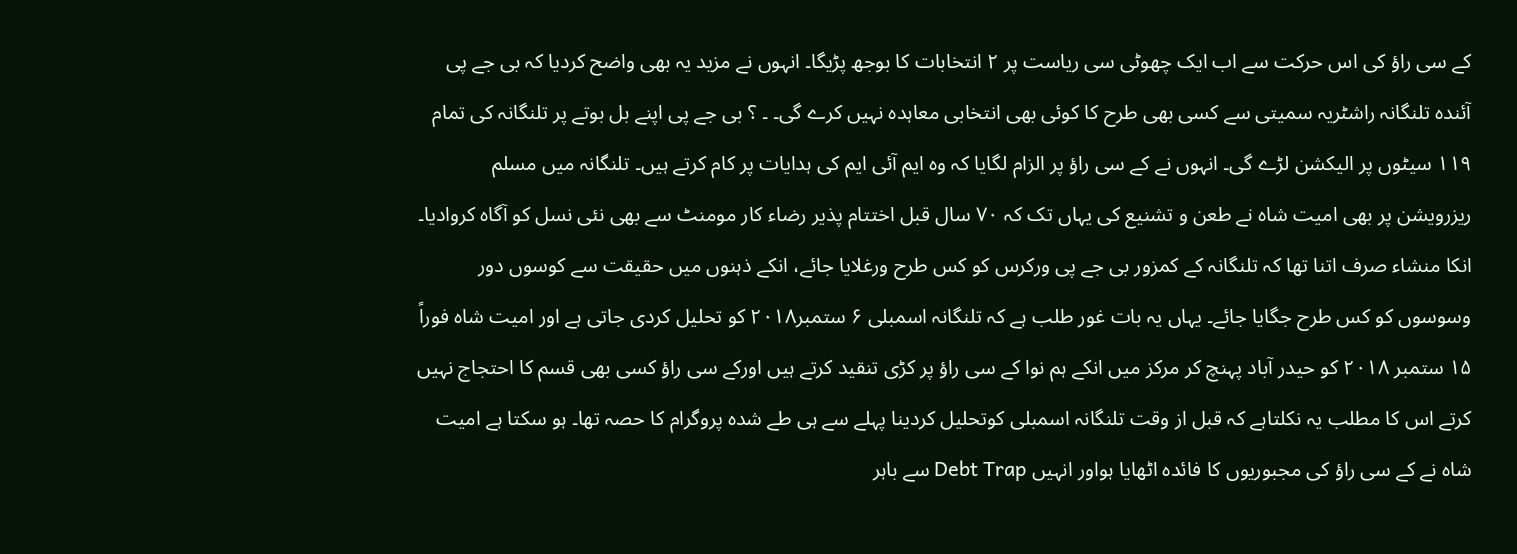کے سی راؤ کی اس حرکت سے اب ایک چھوٹی سی ریاست پر ۲ انتخابات کا بوجھ پڑیگا۔ انہوں نے مزید یہ بھی واضح کردیا کہ بی جے پی آئندہ تلنگانہ راشٹریہ سمیتی سے کسی بھی طرح کا کوئی بھی انتخابی معاہدہ نہیں کرے گی۔ ۔ ؟ بی جے پی اپنے بل بوتے پر تلنگانہ کی تمام ۱۱۹ سیٹوں پر الیکشن لڑے گی۔ انہوں نے کے سی راؤ پر الزام لگایا کہ وہ ایم آئی ایم کی ہدایات پر کام کرتے ہیں۔ تلنگانہ میں مسلم ریزرویشن پر بھی امیت شاہ نے طعن و تشنیع کی یہاں تک کہ ۷۰ سال قبل اختتام پذیر رضاء کار مومنٹ سے بھی نئی نسل کو آگاہ کروادیا۔ انکا منشاء صرف اتنا تھا کہ تلنگانہ کے کمزور بی جے پی ورکرس کو کس طرح ورغلایا جائے، انکے ذہنوں میں حقیقت سے کوسوں دور وسوسوں کو کس طرح جگایا جائے۔ یہاں یہ بات غور طلب ہے کہ تلنگانہ اسمبلی ۶ ستمبر۲۰۱۸ کو تحلیل کردی جاتی ہے اور امیت شاہ فوراً ۱۵ ستمبر ۲۰۱۸ کو حیدر آباد پہنچ کر مرکز میں انکے ہم نوا کے سی راؤ پر کڑی تنقید کرتے ہیں اورکے سی راؤ کسی بھی قسم کا احتجاج نہیں کرتے اس کا مطلب یہ نکلتاہے کہ قبل از وقت تلنگانہ اسمبلی کوتحلیل کردینا پہلے سے ہی طے شدہ پروگرام کا حصہ تھا۔ ہو سکتا ہے امیت شاہ نے کے سی راؤ کی مجبوریوں کا فائدہ اٹھایا ہواور انہیں Debt Trap سے باہر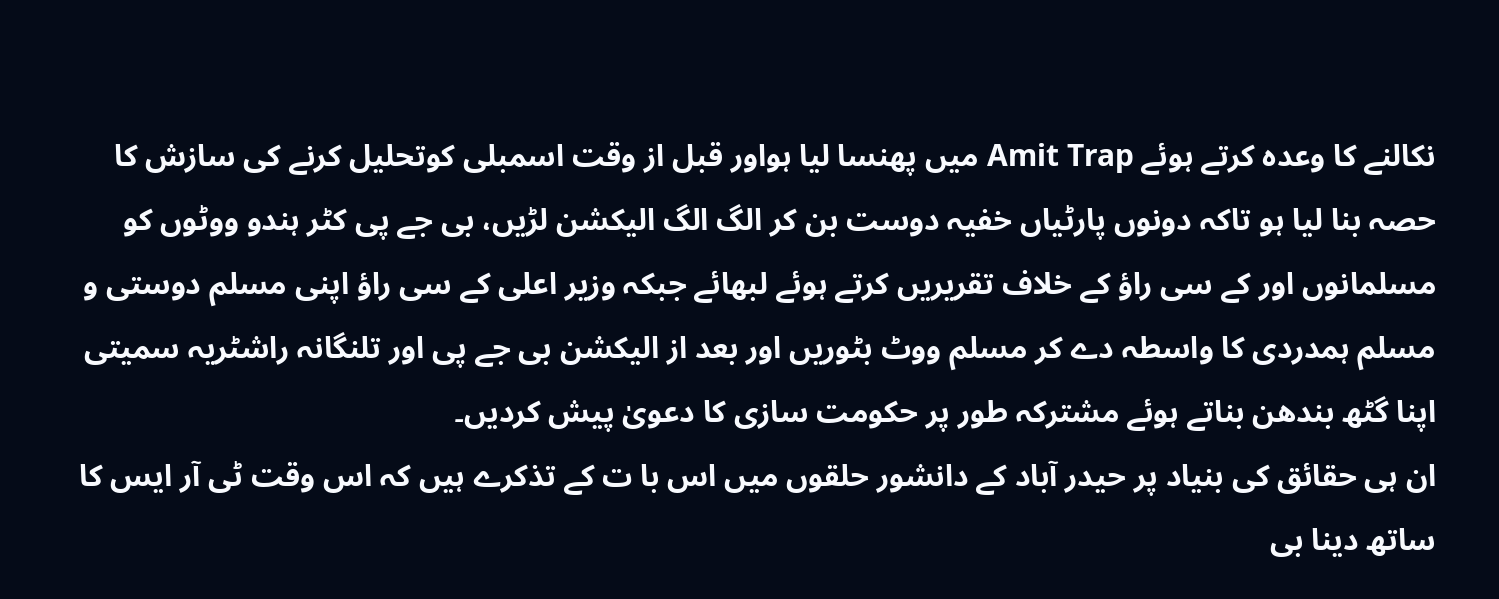نکالنے کا وعدہ کرتے ہوئے Amit Trap میں پھنسا لیا ہواور قبل از وقت اسمبلی کوتحلیل کرنے کی سازش کا حصہ بنا لیا ہو تاکہ دونوں پارٹیاں خفیہ دوست بن کر الگ الگ الیکشن لڑیں، بی جے پی کٹر ہندو ووٹوں کو مسلمانوں اور کے سی راؤ کے خلاف تقریریں کرتے ہوئے لبھائے جبکہ وزیر اعلی کے سی راؤ اپنی مسلم دوستی و مسلم ہمدردی کا واسطہ دے کر مسلم ووٹ بٹوریں اور بعد از الیکشن بی جے پی اور تلنگانہ راشٹریہ سمیتی اپنا گٹھ بندھن بناتے ہوئے مشترکہ طور پر حکومت سازی کا دعویٰ پیش کردیں۔
ان ہی حقائق کی بنیاد پر حیدر آباد کے دانشور حلقوں میں اس با ت کے تذکرے ہیں کہ اس وقت ٹی آر ایس کا ساتھ دینا بی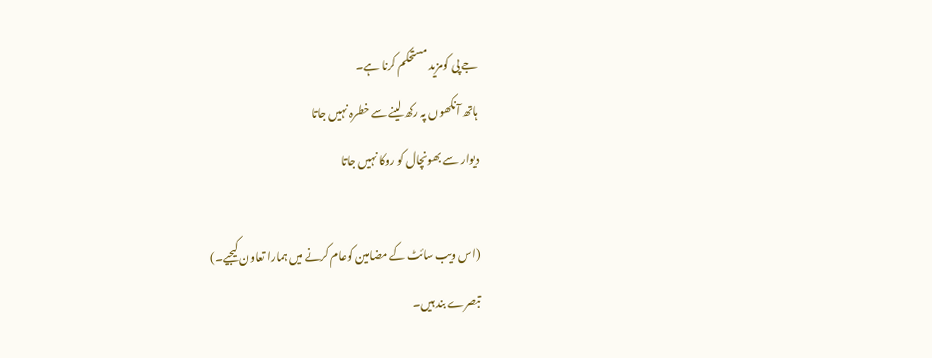جے پی کومزید مستحکم کرنا ہے۔
ہاتھ آنکھوں پہ رکھ لینے سے خطرہ نہیں جاتا
دیوار سے بھونچال کو روکا نہیں جاتا

(اس ویب سائٹ کے مضامین کوعام کرنے میں ہمارا تعاون کیجیے۔)
تبصرے بند ہیں۔